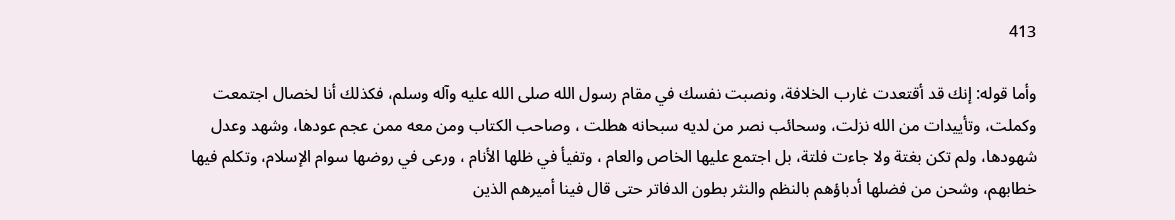413

وأما قوله: إنك قد أقتعدت غارب الخلافة، ونصبت نفسك في مقام رسول الله صلى الله عليه وآله وسلم، فكذلك أنا لخصال اجتمعت وكملت، وتأييدات من الله نزلت، وسحائب نصر من لديه سبحانه هطلت ، وصاحب الكتاب ومن معه ممن عجم عودها، وشهد وعدل شهودها، ولم تكن بغتة ولا جاءت فلتة، بل اجتمع عليها الخاص والعام ، وتفيأ في ظلها الأنام ، ورعى في روضها سوام الإسلام، وتكلم فيها خطابهم، وشحن من فضلها أدباؤهم بالنظم والنثر بطون الدفاتر حتى قال فينا أميرهم الذين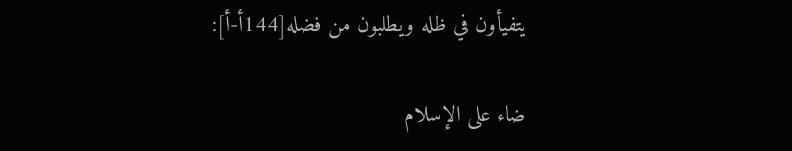يتفيأون في ظله ويطلبون من فضله[144أ-أ]:

ضاء على الإسلام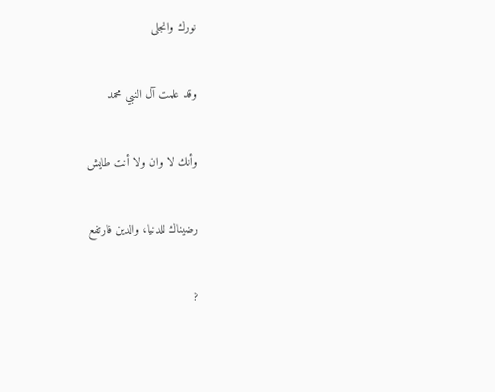نورك وانجلى

وقد علمت آل النبي محمد

وأنك لا وان ولا أنت طايش

رضيناك للدنيا، والدين فارتفع

?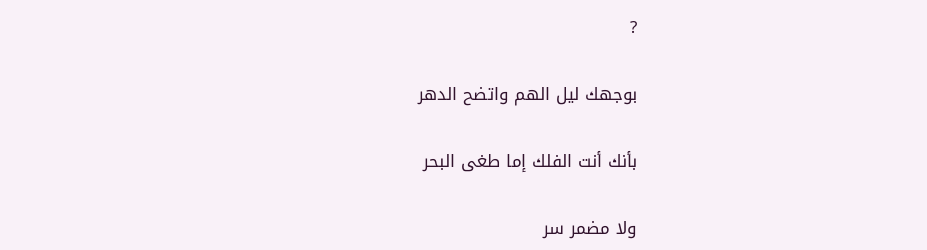?

بوجهك ليل الهم واتضح الدهر

بأنك أنت الفلك إما طغى البحر

ولا مضمر سر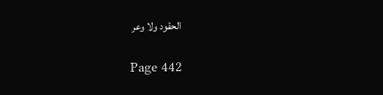الحقود ولا وعر

Page 442